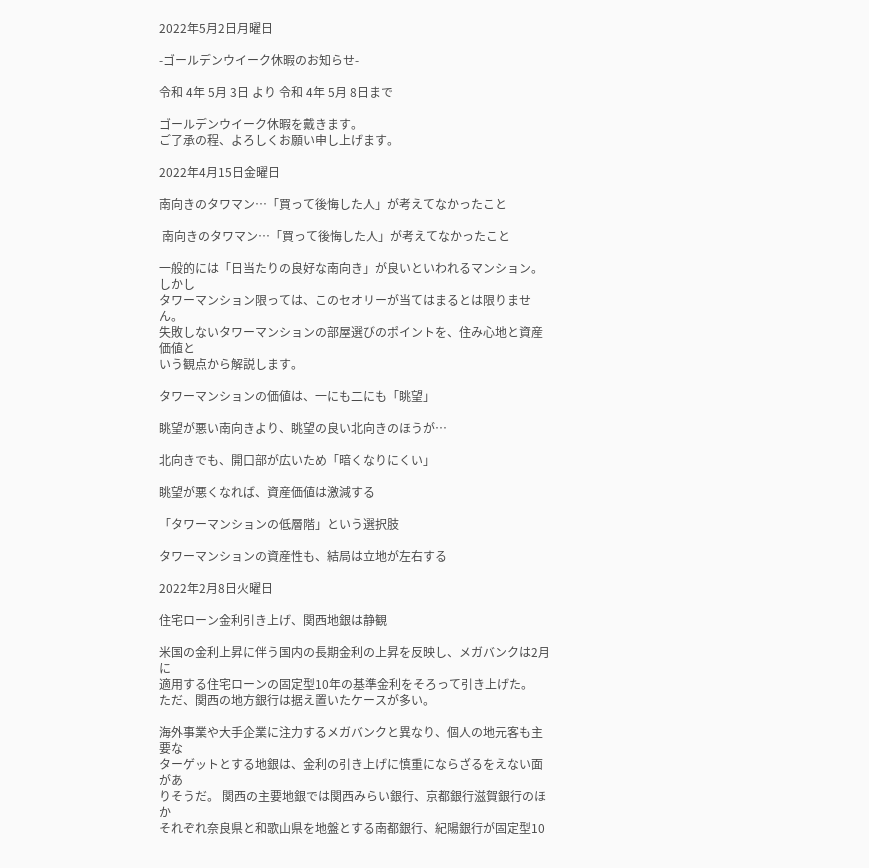2022年5月2日月曜日

-ゴールデンウイーク休暇のお知らせ-

令和 4年 5月 3日 より 令和 4年 5月 8日まで

ゴールデンウイーク休暇を戴きます。
ご了承の程、よろしくお願い申し上げます。

2022年4月15日金曜日

南向きのタワマン…「買って後悔した人」が考えてなかったこと

 南向きのタワマン…「買って後悔した人」が考えてなかったこと

一般的には「日当たりの良好な南向き」が良いといわれるマンション。しかし
タワーマンション限っては、このセオリーが当てはまるとは限りません。
失敗しないタワーマンションの部屋選びのポイントを、住み心地と資産価値と
いう観点から解説します。

タワーマンションの価値は、一にも二にも「眺望」

眺望が悪い南向きより、眺望の良い北向きのほうが…

北向きでも、開口部が広いため「暗くなりにくい」

眺望が悪くなれば、資産価値は激減する

「タワーマンションの低層階」という選択肢

タワーマンションの資産性も、結局は立地が左右する

2022年2月8日火曜日

住宅ローン金利引き上げ、関西地銀は静観

米国の金利上昇に伴う国内の長期金利の上昇を反映し、メガバンクは2月に
適用する住宅ローンの固定型10年の基準金利をそろって引き上げた。
ただ、関西の地方銀行は据え置いたケースが多い。

海外事業や大手企業に注力するメガバンクと異なり、個人の地元客も主要な
ターゲットとする地銀は、金利の引き上げに慎重にならざるをえない面があ
りそうだ。 関西の主要地銀では関西みらい銀行、京都銀行滋賀銀行のほか
それぞれ奈良県と和歌山県を地盤とする南都銀行、紀陽銀行が固定型10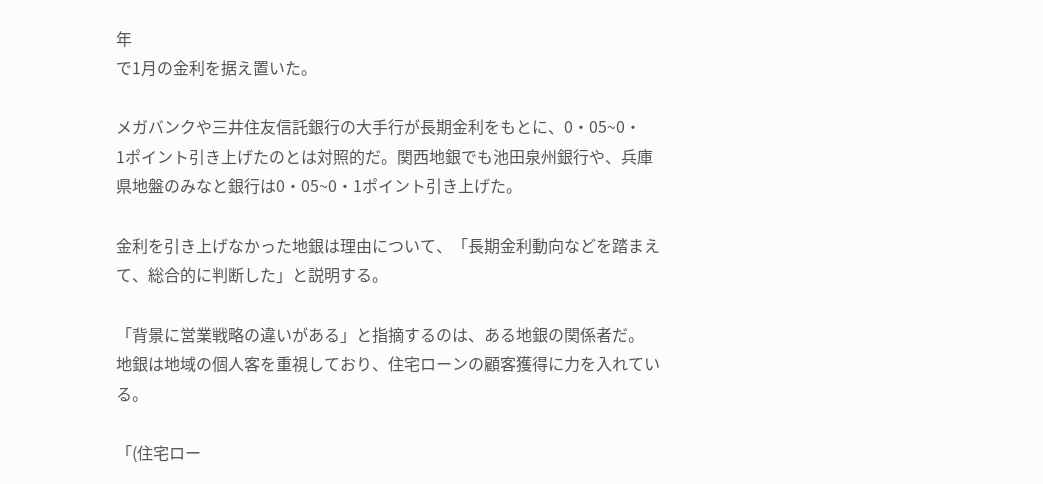年
で1月の金利を据え置いた。

メガバンクや三井住友信託銀行の大手行が長期金利をもとに、0・05~0・
1ポイント引き上げたのとは対照的だ。関西地銀でも池田泉州銀行や、兵庫
県地盤のみなと銀行は0・05~0・1ポイント引き上げた。

金利を引き上げなかった地銀は理由について、「長期金利動向などを踏まえ
て、総合的に判断した」と説明する。

「背景に営業戦略の違いがある」と指摘するのは、ある地銀の関係者だ。
地銀は地域の個人客を重視しており、住宅ローンの顧客獲得に力を入れてい
る。

「(住宅ロー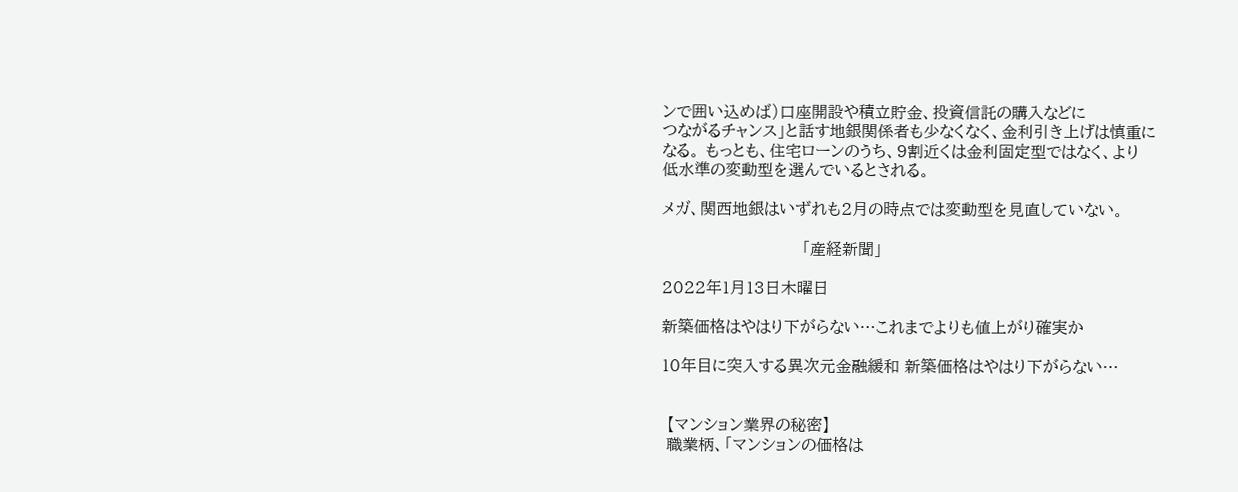ンで囲い込めば)口座開設や積立貯金、投資信託の購入などに
つながるチャンス」と話す地銀関係者も少なくなく、金利引き上げは慎重に
なる。 もっとも、住宅ローンのうち、9割近くは金利固定型ではなく、より
低水準の変動型を選んでいるとされる。

メガ、関西地銀はいずれも2月の時点では変動型を見直していない。

                            「産経新聞」

2022年1月13日木曜日

新築価格はやはり下がらない…これまでよりも値上がり確実か

10年目に突入する異次元金融緩和 新築価格はやはり下がらない…


 【マンション業界の秘密】
 職業柄、「マンションの価格は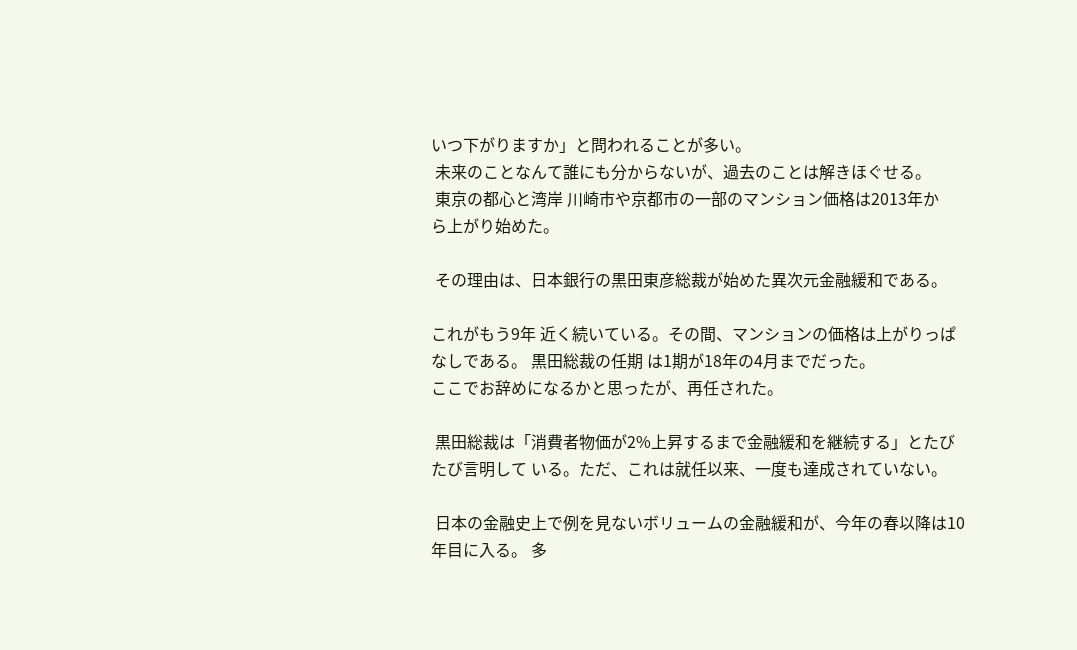いつ下がりますか」と問われることが多い。
 未来のことなんて誰にも分からないが、過去のことは解きほぐせる。
 東京の都心と湾岸 川崎市や京都市の一部のマンション価格は2013年か
ら上がり始めた。

 その理由は、日本銀行の黒田東彦総裁が始めた異次元金融緩和である。

これがもう9年 近く続いている。その間、マンションの価格は上がりっぱ
なしである。 黒田総裁の任期 は1期が18年の4月までだった。
ここでお辞めになるかと思ったが、再任された。

 黒田総裁は「消費者物価が2%上昇するまで金融緩和を継続する」とたび
たび言明して いる。ただ、これは就任以来、一度も達成されていない。

 日本の金融史上で例を見ないボリュームの金融緩和が、今年の春以降は10
年目に入る。 多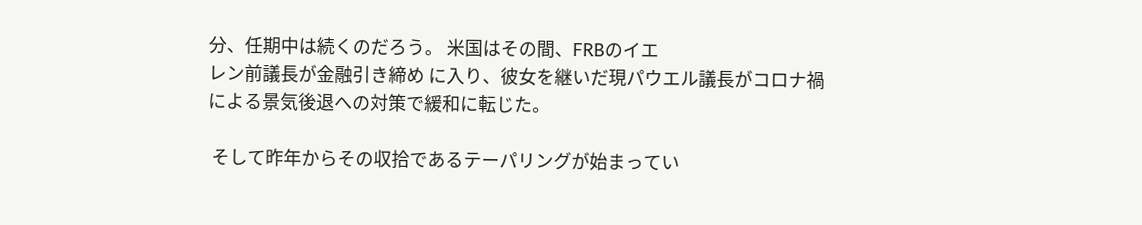分、任期中は続くのだろう。 米国はその間、FRBのイエ
レン前議長が金融引き締め に入り、彼女を継いだ現パウエル議長がコロナ禍
による景気後退への対策で緩和に転じた。

 そして昨年からその収拾であるテーパリングが始まってい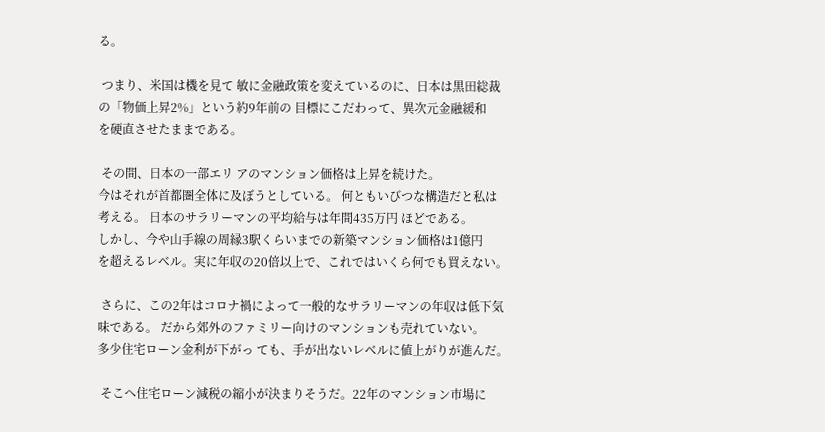る。

 つまり、米国は機を見て 敏に金融政策を変えているのに、日本は黒田総裁
の「物価上昇2%」という約9年前の 目標にこだわって、異次元金融緩和
を硬直させたままである。

 その間、日本の一部エリ アのマンション価格は上昇を続けた。
今はそれが首都圏全体に及ぼうとしている。 何ともいびつな構造だと私は
考える。 日本のサラリーマンの平均給与は年間435万円 ほどである。
しかし、今や山手線の周縁3駅くらいまでの新築マンション価格は1億円
を超えるレベル。実に年収の20倍以上で、これではいくら何でも買えない。

 さらに、この2年はコロナ禍によって一般的なサラリーマンの年収は低下気
味である。 だから郊外のファミリー向けのマンションも売れていない。
多少住宅ローン金利が下がっ ても、手が出ないレベルに値上がりが進んだ。

 そこへ住宅ローン減税の縮小が決まりそうだ。22年のマンション市場に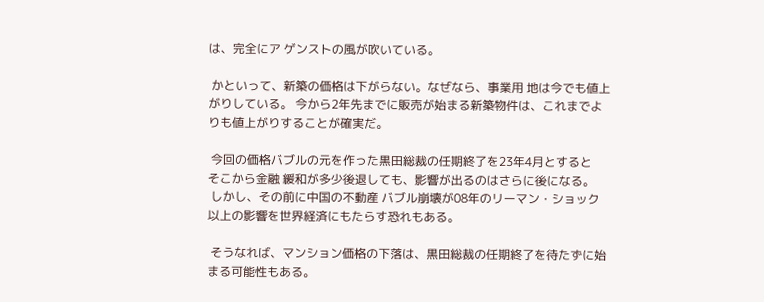は、完全にア ゲンストの風が吹いている。

 かといって、新築の価格は下がらない。なぜなら、事業用 地は今でも値上
がりしている。 今から2年先までに販売が始まる新築物件は、これまでよ
りも値上がりすることが確実だ。

 今回の価格バブルの元を作った黒田総裁の任期終了を23年4月とすると
そこから金融 緩和が多少後退しても、影響が出るのはさらに後になる。
 しかし、その前に中国の不動産 バブル崩壊が08年のリーマン・ショック
以上の影響を世界経済にもたらす恐れもある。

 そうなれば、マンション価格の下落は、黒田総裁の任期終了を待たずに始
まる可能性もある。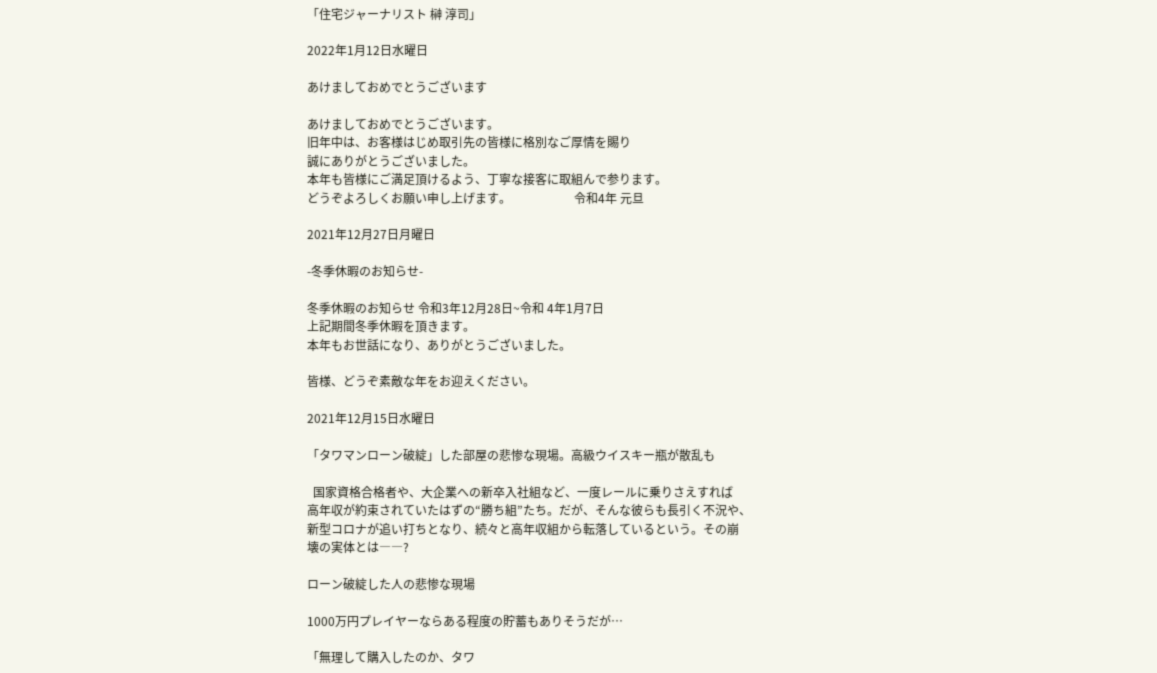「住宅ジャーナリスト 榊 淳司」

2022年1月12日水曜日

あけましておめでとうございます

あけましておめでとうございます。
旧年中は、お客様はじめ取引先の皆様に格別なご厚情を賜り
誠にありがとうございました。
本年も皆様にご満足頂けるよう、丁寧な接客に取組んで参ります。
どうぞよろしくお願い申し上げます。                     令和4年 元旦

2021年12月27日月曜日

-冬季休暇のお知らせ-

冬季休暇のお知らせ 令和3年12月28日~令和 4年1月7日
上記期間冬季休暇を頂きます。
本年もお世話になり、ありがとうございました。

皆様、どうぞ素敵な年をお迎えください。

2021年12月15日水曜日

「タワマンローン破綻」した部屋の悲惨な現場。高級ウイスキー瓶が散乱も

  国家資格合格者や、大企業への新卒入社組など、一度レールに乗りさえすれば
高年収が約束されていたはずの“勝ち組”たち。だが、そんな彼らも長引く不況や、
新型コロナが追い打ちとなり、続々と高年収組から転落しているという。その崩
壊の実体とは――?

ローン破綻した人の悲惨な現場

1000万円プレイヤーならある程度の貯蓄もありそうだが…

「無理して購入したのか、タワ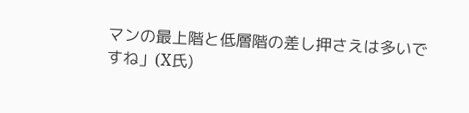マンの最上階と低層階の差し押さえは多いで
すね」(X氏)